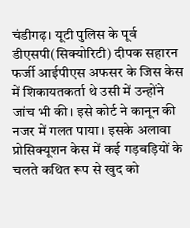चंडीगढ़। यूटी पुलिस के पूर्व डीएसपी(सिक्योरिटी) दीपक सहारन फर्जी आईपीएस अफसर के जिस केस में शिकायतकर्ता थे उसी में उन्होंने जांच भी की। इसे कोर्ट ने कानून की नजर में गलत पाया। इसके अलावा प्रोसिक्यूशन केस में कई गड़बड़ियों के चलते कथित रूप से खुद को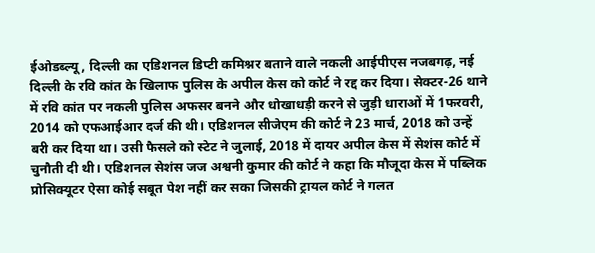ईओडब्ल्यू, दिल्ली का एडिशनल डिप्टी कमिश्नर बताने वाले नकली आईपीएस नजबगढ़, नई दिल्ली के रवि कांत के खिलाफ पुलिस के अपील केस को कोर्ट ने रद्द कर दिया। सेक्टर-26 थाने में रवि कांत पर नकली पुलिस अफसर बनने और धोखाधड़ी करने से जुड़ी धाराओं में 1फरवरी, 2014 को एफआईआर दर्ज की थी। एडिशनल सीजेएम की कोर्ट ने 23 मार्च, 2018 को उन्हें बरी कर दिया था। उसी फैसले को स्टेट ने जुलाई, 2018 में दायर अपील केस में सेशंस कोर्ट में चुनौती दी थी। एडिशनल सेशंस जज अश्वनी कुमार की कोर्ट ने कहा कि मौजूदा केस में पब्लिक प्रोसिक्यूटर ऐसा कोई सबूत पेश नहीं कर सका जिसकी ट्रायल कोर्ट ने गलत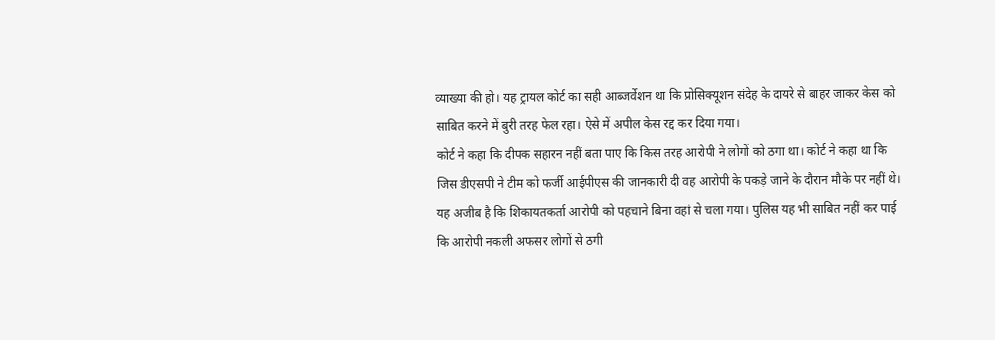व्याख्या की हो। यह ट्रायल कोर्ट का सही आब्जर्वेशन था कि प्रोसिक्यूशन संदेह के दायरे से बाहर जाकर केस को साबित करने में बुरी तरह फेल रहा। ऐसे में अपील केस रद्द कर दिया गया।
कोर्ट ने कहा कि दीपक सहारन नहीं बता पाए कि किस तरह आरोपी ने लोगों को ठगा था। कोर्ट ने कहा था कि जिस डीएसपी ने टीम को फर्जी आईपीएस की जानकारी दी वह आरोपी के पकड़े जाने के दौरान मौके पर नहीं थे। यह अजीब है कि शिकायतकर्ता आरोपी को पहचाने बिना वहां से चला गया। पुलिस यह भी साबित नहीं कर पाई कि आरोपी नकली अफसर लोगों से ठगी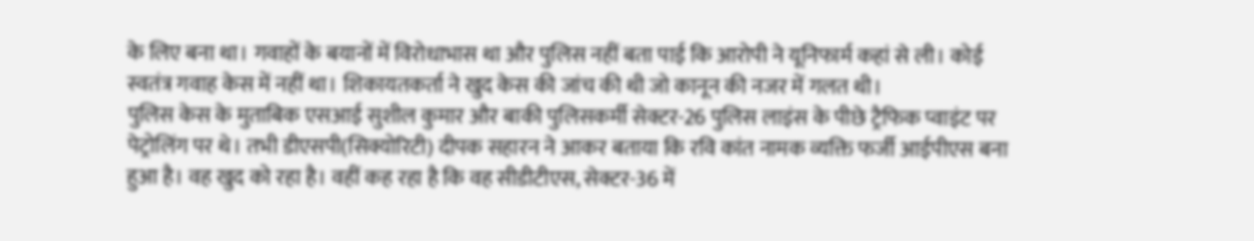के लिए बना था। गवाहों के बयानों में विरोधाभास था और पुलिस नहीं बता पाई कि आरोपी ने यूनिफार्म कहां से ली। कोई स्वतंत्र गवाह केस में नहीं था। शिकायतकर्ता ने खुद केस की जांच की थी जो कानून की नजर में गलत थी।
पुलिस केस के मुताबिक एसआई सुशील कुमार और बाकी पुलिसकर्मी सेक्टर-26 पुलिस लाइंस के पीछे ट्रैफिक प्वाइंट पर पेट्रोलिंग पर थे। तभी डीएसपी(सिक्योरिटी) दीपक सहारन ने आकर बताया कि रवि कांत नामक व्यक्ति फर्जी आईपीएस बना हुआ है। वह खुद को रहा है। वहीं कह रहा है कि वह सीडीटीएस, सेक्टर-36 में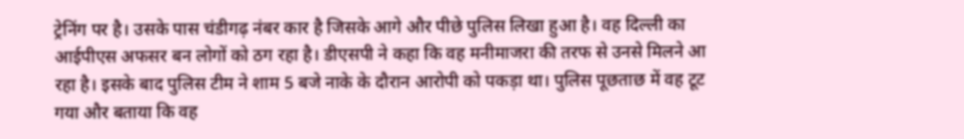ट्रेनिंग पर है। उसके पास चंडीगढ़ नंबर कार है जिसके आगे और पीछे पुलिस लिखा हुआ है। वह दिल्ली का आईपीएस अफसर बन लोगों को ठग रहा है। डीएसपी ने कहा कि वह मनीमाजरा की तरफ से उनसे मिलने आ रहा है। इसके बाद पुलिस टीम ने शाम 5 बजे नाके के दौरान आरोपी को पकड़ा था। पुलिस पूछताछ में वह टूट गया और बताया कि वह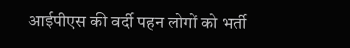आईपीएस की वर्दी पहन लोगों को भर्ती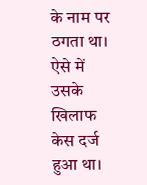के नाम पर ठगता था। ऐसे में उसके खिलाफ केस दर्ज हुआ था।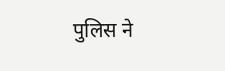पुलिस ने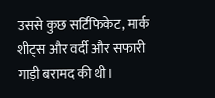उससे कुछ सर्टिफिकेट, मार्क शीट्स और वर्दी और सफारी गाड़ी बरामद की थी।